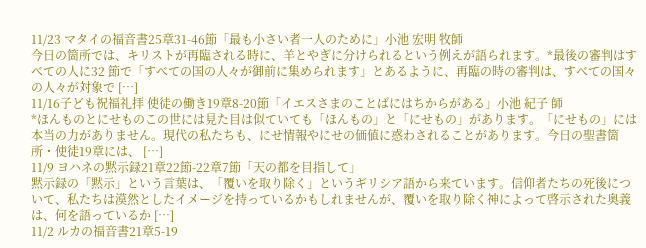11/23 マタイの福音書25章31-46節「最も小さい者一人のために」小池 宏明 牧師
今日の箇所では、キリストが再臨される時に、羊とやぎに分けられるという例えが語られます。*最後の審判はすべての人に32 節で「すべての国の人々が御前に集められます」とあるように、再臨の時の審判は、すべての国々の人々が対象で […]
11/16子ども祝福礼拝 使徒の働き19章8-20節「イエスさまのことばにはちからがある」小池 紀子 師
*ほんものとにせものこの世には見た目は似ていても「ほんもの」と「にせもの」があります。「にせもの」には本当の力がありません。現代の私たちも、にせ情報やにせの価値に惑わされることがあります。今日の聖書箇所・使徒19章には、 […]
11/9 ヨハネの黙示録21章22節-22章7節「天の都を目指して」
黙示録の「黙示」という言葉は、「覆いを取り除く」というギリシア語から来ています。信仰者たちの死後について、私たちは漠然としたイメージを持っているかもしれませんが、覆いを取り除く神によって啓示された奥義は、何を語っているか […]
11/2 ルカの福音書21章5-19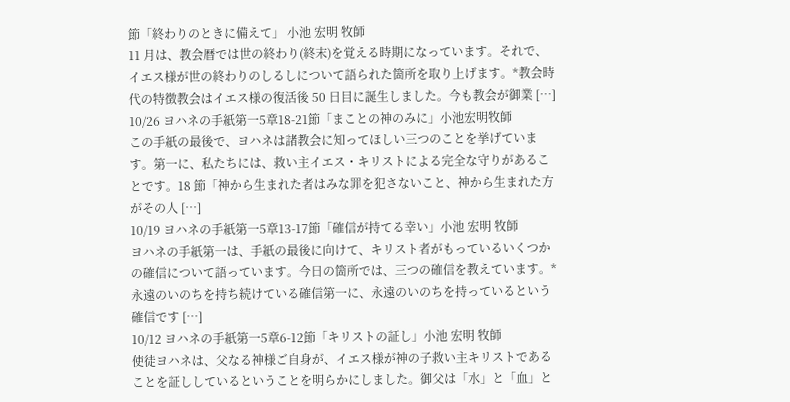節「終わりのときに備えて」 小池 宏明 牧師
11 月は、教会暦では世の終わり(終末)を覚える時期になっています。それで、イエス様が世の終わりのしるしについて語られた箇所を取り上げます。*教会時代の特徴教会はイエス様の復活後 50 日目に誕生しました。今も教会が御業 […]
10/26 ヨハネの手紙第一5章18-21節「まことの神のみに」小池宏明牧師
この手紙の最後で、ヨハネは諸教会に知ってほしい三つのことを挙げています。第一に、私たちには、救い主イエス・キリストによる完全な守りがあることです。18 節「神から生まれた者はみな罪を犯さないこと、神から生まれた方がその人 […]
10/19 ヨハネの手紙第一5章13-17節「確信が持てる幸い」小池 宏明 牧師
ヨハネの手紙第一は、手紙の最後に向けて、キリスト者がもっているいくつかの確信について語っています。今日の箇所では、三つの確信を教えています。*永遠のいのちを持ち続けている確信第一に、永遠のいのちを持っているという確信です […]
10/12 ヨハネの手紙第一5章6-12節「キリストの証し」小池 宏明 牧師
使徒ヨハネは、父なる神様ご自身が、イエス様が神の子救い主キリストであることを証ししているということを明らかにしました。御父は「水」と「血」と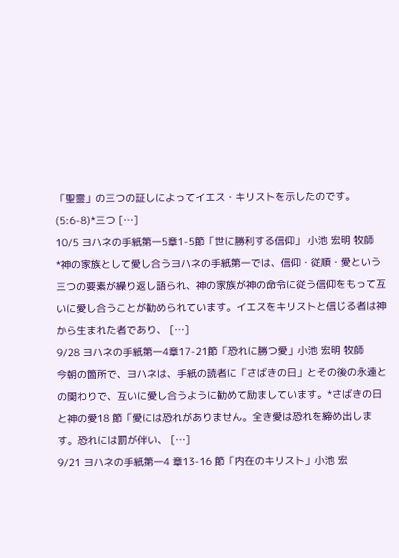「聖霊」の三つの証しによってイエス・キリストを示したのです。(5:6-8)*三つ […]
10/5 ヨハネの手紙第一5章1-5節「世に勝利する信仰」 小池 宏明 牧師
*神の家族として愛し合うヨハネの手紙第一では、信仰・従順・愛という三つの要素が繰り返し語られ、神の家族が神の命令に従う信仰をもって互いに愛し合うことが勧められています。イエスをキリストと信じる者は神から生まれた者であり、 […]
9/28 ヨハネの手紙第一4章17-21節「恐れに勝つ愛」小池 宏明 牧師
今朝の箇所で、ヨハネは、手紙の読者に「さばきの日」とその後の永遠との関わりで、互いに愛し合うように勧めて励ましています。*さばきの日と神の愛18 節「愛には恐れがありません。全き愛は恐れを締め出します。恐れには罰が伴い、 […]
9/21 ヨハネの手紙第一4 章13-16 節「内在のキリスト」小池 宏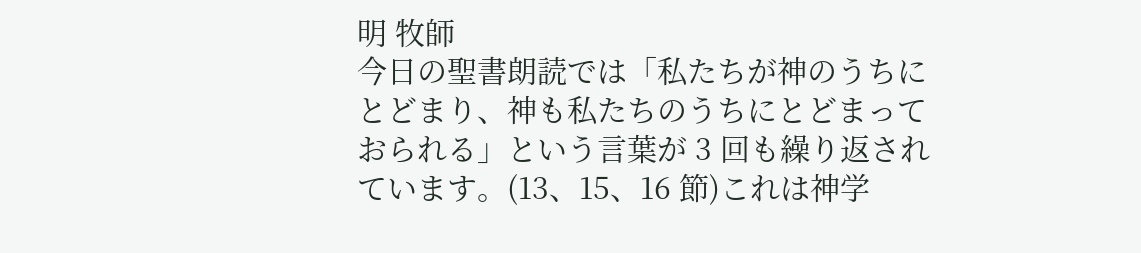明 牧師
今日の聖書朗読では「私たちが神のうちにとどまり、神も私たちのうちにとどまっておられる」という言葉が 3 回も繰り返されています。(13、15、16 節)これは神学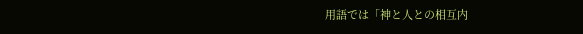用語では「神と人との相互内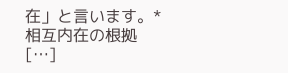在」と言います。*相互内在の根拠 […]